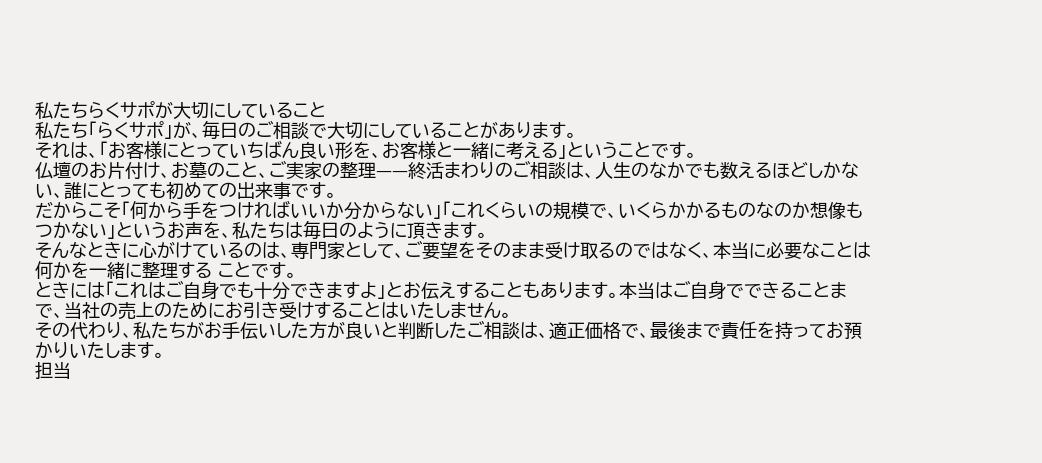私たちらくサポが大切にしていること
私たち「らくサポ」が、毎日のご相談で大切にしていることがあります。
それは、「お客様にとっていちばん良い形を、お客様と一緒に考える」ということです。
仏壇のお片付け、お墓のこと、ご実家の整理——終活まわりのご相談は、人生のなかでも数えるほどしかない、誰にとっても初めての出来事です。
だからこそ「何から手をつければいいか分からない」「これくらいの規模で、いくらかかるものなのか想像もつかない」というお声を、私たちは毎日のように頂きます。
そんなときに心がけているのは、専門家として、ご要望をそのまま受け取るのではなく、本当に必要なことは何かを一緒に整理する ことです。
ときには「これはご自身でも十分できますよ」とお伝えすることもあります。本当はご自身でできることまで、当社の売上のためにお引き受けすることはいたしません。
その代わり、私たちがお手伝いした方が良いと判断したご相談は、適正価格で、最後まで責任を持ってお預かりいたします。
担当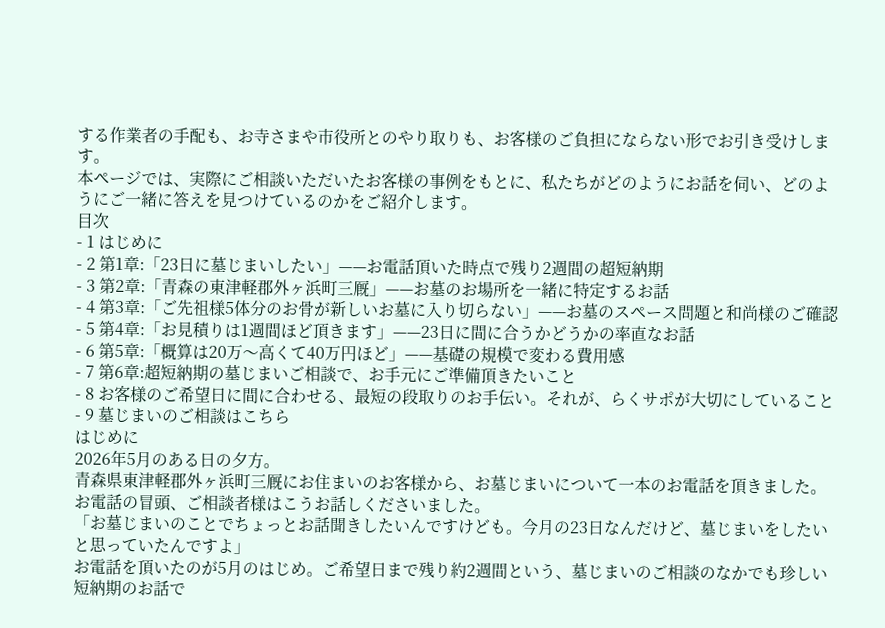する作業者の手配も、お寺さまや市役所とのやり取りも、お客様のご負担にならない形でお引き受けします。
本ページでは、実際にご相談いただいたお客様の事例をもとに、私たちがどのようにお話を伺い、どのようにご一緒に答えを見つけているのかをご紹介します。
目次
- 1 はじめに
- 2 第1章:「23日に墓じまいしたい」——お電話頂いた時点で残り2週間の超短納期
- 3 第2章:「青森の東津軽郡外ヶ浜町三厩」——お墓のお場所を一緒に特定するお話
- 4 第3章:「ご先祖様5体分のお骨が新しいお墓に入り切らない」——お墓のスペース問題と和尚様のご確認
- 5 第4章:「お見積りは1週間ほど頂きます」——23日に間に合うかどうかの率直なお話
- 6 第5章:「概算は20万〜高くて40万円ほど」——基礎の規模で変わる費用感
- 7 第6章:超短納期の墓じまいご相談で、お手元にご準備頂きたいこと
- 8 お客様のご希望日に間に合わせる、最短の段取りのお手伝い。それが、らくサポが大切にしていること
- 9 墓じまいのご相談はこちら
はじめに
2026年5月のある日の夕方。
青森県東津軽郡外ヶ浜町三厩にお住まいのお客様から、お墓じまいについて一本のお電話を頂きました。
お電話の冒頭、ご相談者様はこうお話しくださいました。
「お墓じまいのことでちょっとお話聞きしたいんですけども。今月の23日なんだけど、墓じまいをしたいと思っていたんですよ」
お電話を頂いたのが5月のはじめ。ご希望日まで残り約2週間という、墓じまいのご相談のなかでも珍しい短納期のお話で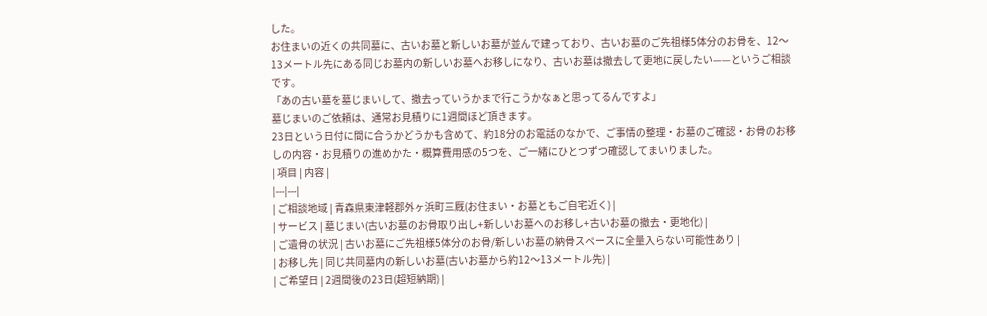した。
お住まいの近くの共同墓に、古いお墓と新しいお墓が並んで建っており、古いお墓のご先祖様5体分のお骨を、12〜13メートル先にある同じお墓内の新しいお墓へお移しになり、古いお墓は撤去して更地に戻したい——というご相談です。
「あの古い墓を墓じまいして、撤去っていうかまで行こうかなぁと思ってるんですよ」
墓じまいのご依頼は、通常お見積りに1週間ほど頂きます。
23日という日付に間に合うかどうかも含めて、約18分のお電話のなかで、ご事情の整理・お墓のご確認・お骨のお移しの内容・お見積りの進めかた・概算費用感の5つを、ご一緒にひとつずつ確認してまいりました。
| 項目 | 内容 |
|---|---|
| ご相談地域 | 青森県東津軽郡外ヶ浜町三厩(お住まい・お墓ともご自宅近く) |
| サービス | 墓じまい(古いお墓のお骨取り出し+新しいお墓へのお移し+古いお墓の撤去・更地化) |
| ご遺骨の状況 | 古いお墓にご先祖様5体分のお骨/新しいお墓の納骨スペースに全量入らない可能性あり |
| お移し先 | 同じ共同墓内の新しいお墓(古いお墓から約12〜13メートル先) |
| ご希望日 | 2週間後の23日(超短納期) |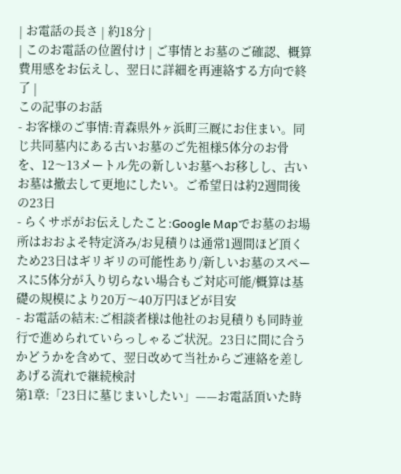| お電話の長さ | 約18分 |
| このお電話の位置付け | ご事情とお墓のご確認、概算費用感をお伝えし、翌日に詳細を再連絡する方向で終了 |
この記事のお話
- お客様のご事情:青森県外ヶ浜町三厩にお住まい。同じ共同墓内にある古いお墓のご先祖様5体分のお骨を、12〜13メートル先の新しいお墓へお移しし、古いお墓は撤去して更地にしたい。ご希望日は約2週間後の23日
- らくサポがお伝えしたこと:Google Mapでお墓のお場所はおおよそ特定済み/お見積りは通常1週間ほど頂くため23日はギリギリの可能性あり/新しいお墓のスペースに5体分が入り切らない場合もご対応可能/概算は基礎の規模により20万〜40万円ほどが目安
- お電話の結末:ご相談者様は他社のお見積りも同時並行で進められていらっしゃるご状況。23日に間に合うかどうかを含めて、翌日改めて当社からご連絡を差しあげる流れで継続検討
第1章:「23日に墓じまいしたい」——お電話頂いた時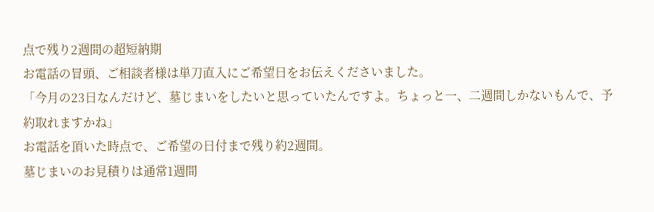点で残り2週間の超短納期
お電話の冒頭、ご相談者様は単刀直入にご希望日をお伝えくださいました。
「今月の23日なんだけど、墓じまいをしたいと思っていたんですよ。ちょっと一、二週間しかないもんで、予約取れますかね」
お電話を頂いた時点で、ご希望の日付まで残り約2週間。
墓じまいのお見積りは通常1週間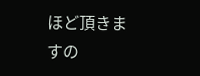ほど頂きますの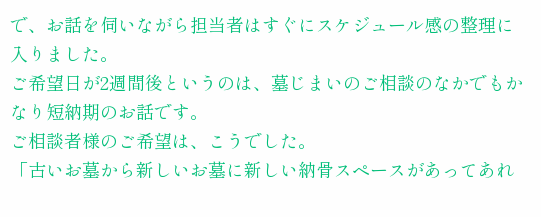で、お話を伺いながら担当者はすぐにスケジュール感の整理に入りました。
ご希望日が2週間後というのは、墓じまいのご相談のなかでもかなり短納期のお話です。
ご相談者様のご希望は、こうでした。
「古いお墓から新しいお墓に新しい納骨スペースがあってあれ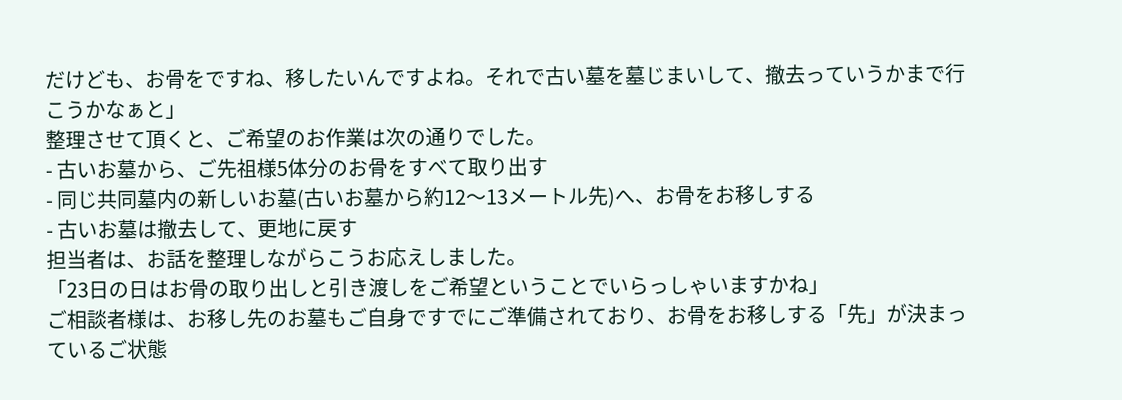だけども、お骨をですね、移したいんですよね。それで古い墓を墓じまいして、撤去っていうかまで行こうかなぁと」
整理させて頂くと、ご希望のお作業は次の通りでした。
- 古いお墓から、ご先祖様5体分のお骨をすべて取り出す
- 同じ共同墓内の新しいお墓(古いお墓から約12〜13メートル先)へ、お骨をお移しする
- 古いお墓は撤去して、更地に戻す
担当者は、お話を整理しながらこうお応えしました。
「23日の日はお骨の取り出しと引き渡しをご希望ということでいらっしゃいますかね」
ご相談者様は、お移し先のお墓もご自身ですでにご準備されており、お骨をお移しする「先」が決まっているご状態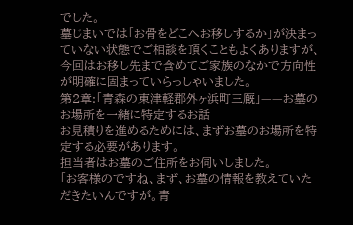でした。
墓じまいでは「お骨をどこへお移しするか」が決まっていない状態でご相談を頂くこともよくありますが、今回はお移し先まで含めてご家族のなかで方向性が明確に固まっていらっしゃいました。
第2章:「青森の東津軽郡外ヶ浜町三厩」——お墓のお場所を一緒に特定するお話
お見積りを進めるためには、まずお墓のお場所を特定する必要があります。
担当者はお墓のご住所をお伺いしました。
「お客様のですね、まず、お墓の情報を教えていただきたいんですが。青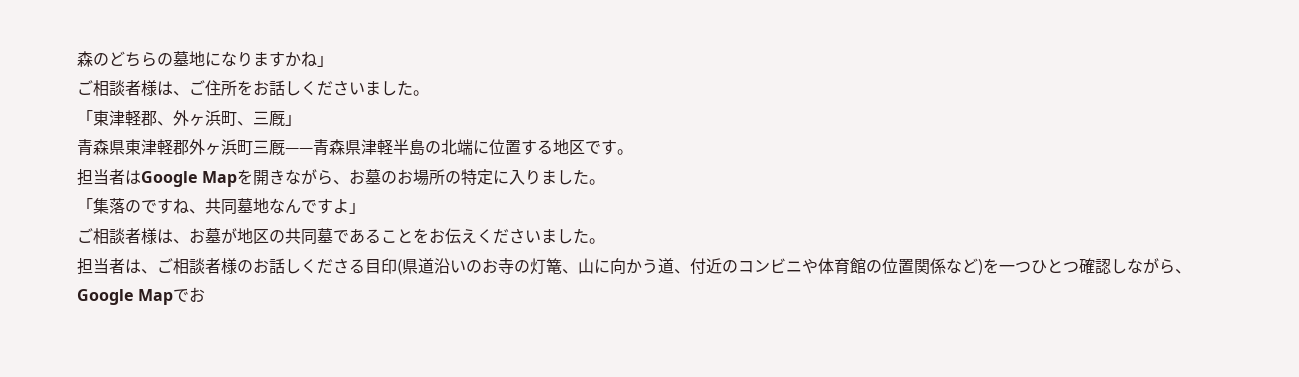森のどちらの墓地になりますかね」
ご相談者様は、ご住所をお話しくださいました。
「東津軽郡、外ヶ浜町、三厩」
青森県東津軽郡外ヶ浜町三厩——青森県津軽半島の北端に位置する地区です。
担当者はGoogle Mapを開きながら、お墓のお場所の特定に入りました。
「集落のですね、共同墓地なんですよ」
ご相談者様は、お墓が地区の共同墓であることをお伝えくださいました。
担当者は、ご相談者様のお話しくださる目印(県道沿いのお寺の灯篭、山に向かう道、付近のコンビニや体育館の位置関係など)を一つひとつ確認しながら、Google Mapでお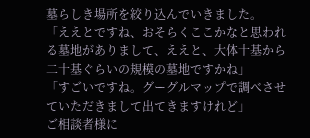墓らしき場所を絞り込んでいきました。
「ええとですね、おそらくここかなと思われる墓地がありまして、ええと、大体十基から二十基ぐらいの規模の墓地ですかね」
「すごいですね。グーグルマップで調べさせていただきまして出てきますけれど」
ご相談者様に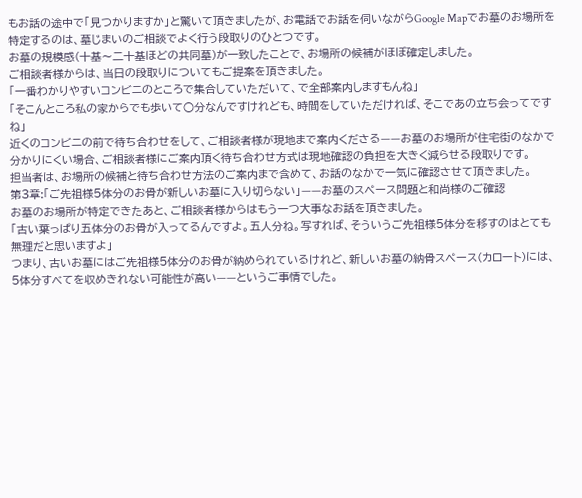もお話の途中で「見つかりますか」と驚いて頂きましたが、お電話でお話を伺いながらGoogle Mapでお墓のお場所を特定するのは、墓じまいのご相談でよく行う段取りのひとつです。
お墓の規模感(十基〜二十基ほどの共同墓)が一致したことで、お場所の候補がほぼ確定しました。
ご相談者様からは、当日の段取りについてもご提案を頂きました。
「一番わかりやすいコンビニのところで集合していただいて、で全部案内しますもんね」
「そこんところ私の家からでも歩いて○分なんですけれども、時間をしていただければ、そこであの立ち会ってですね」
近くのコンビニの前で待ち合わせをして、ご相談者様が現地まで案内くださる——お墓のお場所が住宅街のなかで分かりにくい場合、ご相談者様にご案内頂く待ち合わせ方式は現地確認の負担を大きく減らせる段取りです。
担当者は、お場所の候補と待ち合わせ方法のご案内まで含めて、お話のなかで一気に確認させて頂きました。
第3章:「ご先祖様5体分のお骨が新しいお墓に入り切らない」——お墓のスペース問題と和尚様のご確認
お墓のお場所が特定できたあと、ご相談者様からはもう一つ大事なお話を頂きました。
「古い葉っぱり五体分のお骨が入ってるんですよ。五人分ね。写すれば、そういうご先祖様5体分を移すのはとても無理だと思いますよ」
つまり、古いお墓にはご先祖様5体分のお骨が納められているけれど、新しいお墓の納骨スペース(カロート)には、5体分すべてを収めきれない可能性が高い——というご事情でした。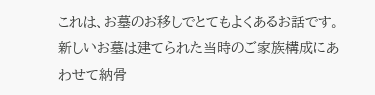これは、お墓のお移しでとてもよくあるお話です。
新しいお墓は建てられた当時のご家族構成にあわせて納骨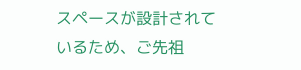スペースが設計されているため、ご先祖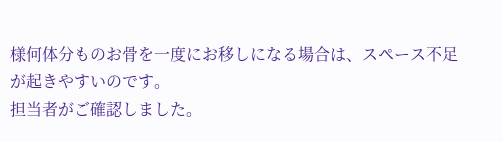様何体分ものお骨を一度にお移しになる場合は、スペース不足が起きやすいのです。
担当者がご確認しました。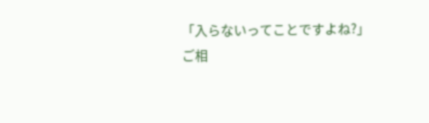「入らないってことですよね?」
ご相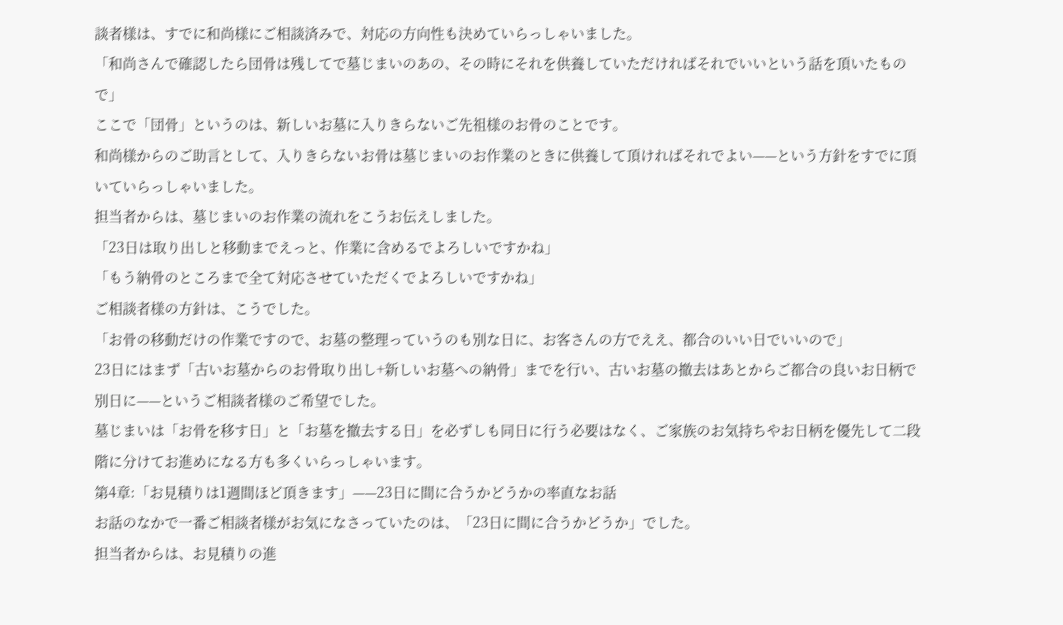談者様は、すでに和尚様にご相談済みで、対応の方向性も決めていらっしゃいました。
「和尚さんで確認したら団骨は残してで墓じまいのあの、その時にそれを供養していただければそれでいいという話を頂いたもので」
ここで「団骨」というのは、新しいお墓に入りきらないご先祖様のお骨のことです。
和尚様からのご助言として、入りきらないお骨は墓じまいのお作業のときに供養して頂ければそれでよい——という方針をすでに頂いていらっしゃいました。
担当者からは、墓じまいのお作業の流れをこうお伝えしました。
「23日は取り出しと移動までえっと、作業に含めるでよろしいですかね」
「もう納骨のところまで全て対応させていただくでよろしいですかね」
ご相談者様の方針は、こうでした。
「お骨の移動だけの作業ですので、お墓の整理っていうのも別な日に、お客さんの方でええ、都合のいい日でいいので」
23日にはまず「古いお墓からのお骨取り出し+新しいお墓への納骨」までを行い、古いお墓の撤去はあとからご都合の良いお日柄で別日に——というご相談者様のご希望でした。
墓じまいは「お骨を移す日」と「お墓を撤去する日」を必ずしも同日に行う必要はなく、ご家族のお気持ちやお日柄を優先して二段階に分けてお進めになる方も多くいらっしゃいます。
第4章:「お見積りは1週間ほど頂きます」——23日に間に合うかどうかの率直なお話
お話のなかで一番ご相談者様がお気になさっていたのは、「23日に間に合うかどうか」でした。
担当者からは、お見積りの進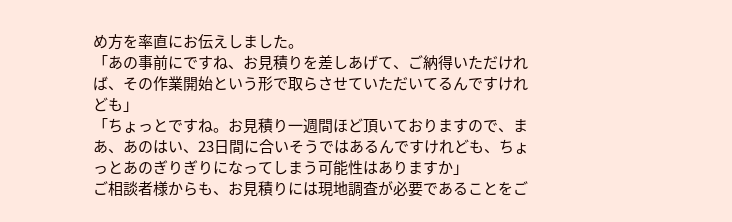め方を率直にお伝えしました。
「あの事前にですね、お見積りを差しあげて、ご納得いただければ、その作業開始という形で取らさせていただいてるんですけれども」
「ちょっとですね。お見積り一週間ほど頂いておりますので、まあ、あのはい、23日間に合いそうではあるんですけれども、ちょっとあのぎりぎりになってしまう可能性はありますか」
ご相談者様からも、お見積りには現地調査が必要であることをご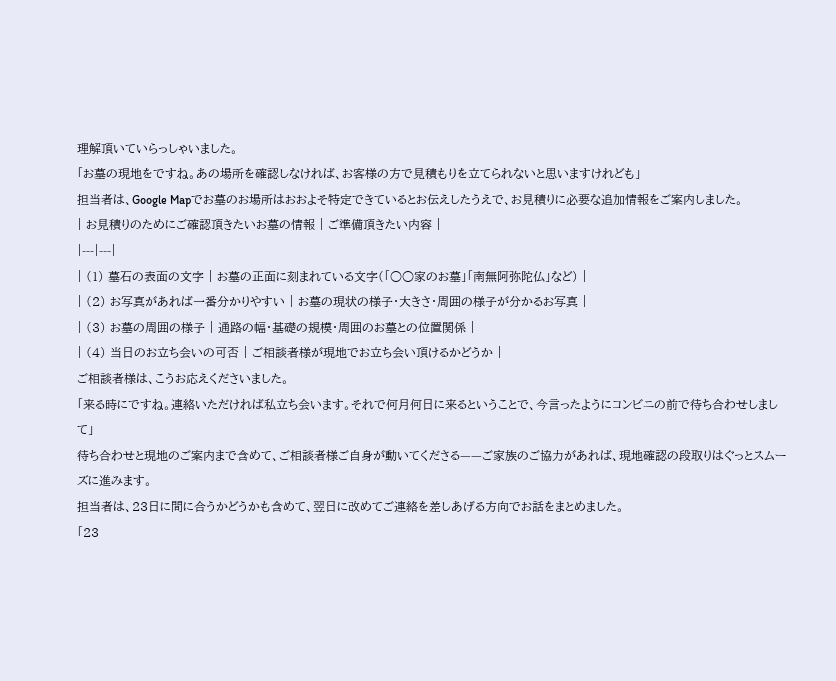理解頂いていらっしゃいました。
「お墓の現地をですね。あの場所を確認しなければ、お客様の方で見積もりを立てられないと思いますけれども」
担当者は、Google Mapでお墓のお場所はおおよそ特定できているとお伝えしたうえで、お見積りに必要な追加情報をご案内しました。
| お見積りのためにご確認頂きたいお墓の情報 | ご準備頂きたい内容 |
|---|---|
| (1) 墓石の表面の文字 | お墓の正面に刻まれている文字(「○○家のお墓」「南無阿弥陀仏」など) |
| (2) お写真があれば一番分かりやすい | お墓の現状の様子・大きさ・周囲の様子が分かるお写真 |
| (3) お墓の周囲の様子 | 通路の幅・基礎の規模・周囲のお墓との位置関係 |
| (4) 当日のお立ち会いの可否 | ご相談者様が現地でお立ち会い頂けるかどうか |
ご相談者様は、こうお応えくださいました。
「来る時にですね。連絡いただければ私立ち会います。それで何月何日に来るということで、今言ったようにコンビニの前で待ち合わせしまして」
待ち合わせと現地のご案内まで含めて、ご相談者様ご自身が動いてくださる——ご家族のご協力があれば、現地確認の段取りはぐっとスムーズに進みます。
担当者は、23日に間に合うかどうかも含めて、翌日に改めてご連絡を差しあげる方向でお話をまとめました。
「23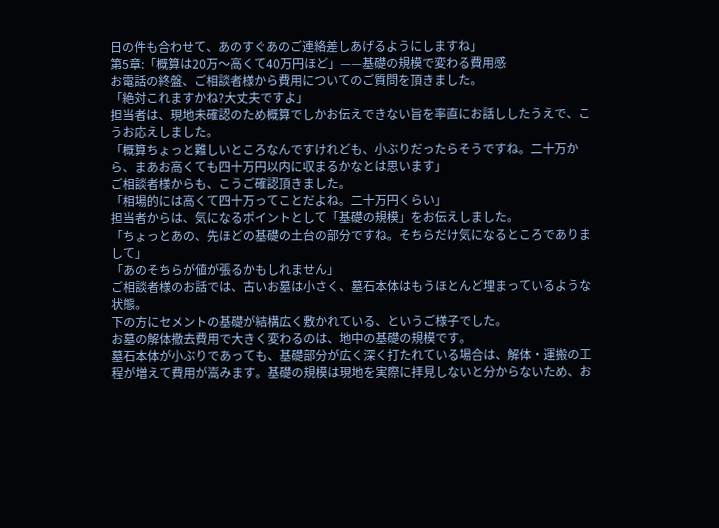日の件も合わせて、あのすぐあのご連絡差しあげるようにしますね」
第5章:「概算は20万〜高くて40万円ほど」——基礎の規模で変わる費用感
お電話の終盤、ご相談者様から費用についてのご質問を頂きました。
「絶対これますかね?大丈夫ですよ」
担当者は、現地未確認のため概算でしかお伝えできない旨を率直にお話ししたうえで、こうお応えしました。
「概算ちょっと難しいところなんですけれども、小ぶりだったらそうですね。二十万から、まあお高くても四十万円以内に収まるかなとは思います」
ご相談者様からも、こうご確認頂きました。
「相場的には高くて四十万ってことだよね。二十万円くらい」
担当者からは、気になるポイントとして「基礎の規模」をお伝えしました。
「ちょっとあの、先ほどの基礎の土台の部分ですね。そちらだけ気になるところでありまして」
「あのそちらが値が張るかもしれません」
ご相談者様のお話では、古いお墓は小さく、墓石本体はもうほとんど埋まっているような状態。
下の方にセメントの基礎が結構広く敷かれている、というご様子でした。
お墓の解体撤去費用で大きく変わるのは、地中の基礎の規模です。
墓石本体が小ぶりであっても、基礎部分が広く深く打たれている場合は、解体・運搬の工程が増えて費用が嵩みます。基礎の規模は現地を実際に拝見しないと分からないため、お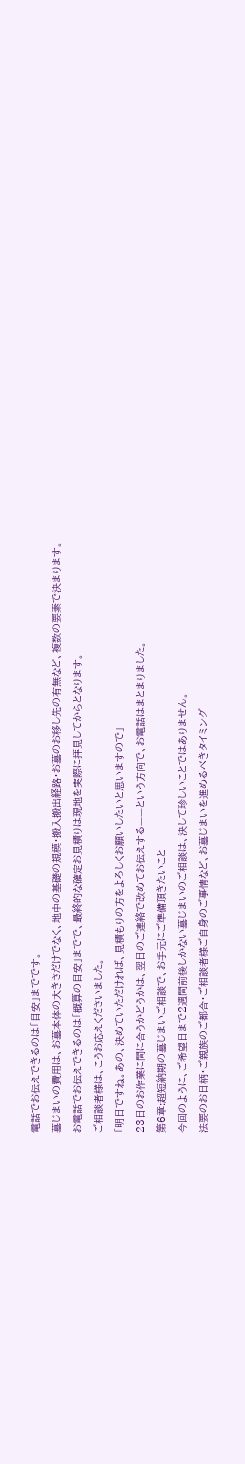電話でお伝えできるのは「目安」までです。
墓じまいの費用は、お墓本体の大きさだけでなく、地中の基礎の規模・搬入搬出経路・お墓のお移し先の有無など、複数の要素で決まります。
お電話でお伝えできるのは「概算の目安」までで、最終的な確定お見積りは現地を実際に拝見してからとなります。
ご相談者様は、こうお応えくださいました。
「明日ですね。あの、決めていただければ、見積もりの方をよろしくお願いしたいと思いますので」
23日のお作業に間に合うかどうかは、翌日のご連絡で改めてお伝えする——という方向で、お電話はまとまりました。
第6章:超短納期の墓じまいご相談で、お手元にご準備頂きたいこと
今回のように、ご希望日まで2週間前後しかない墓じまいのご相談は、決して珍しいことではありません。
法要のお日柄・ご親族のご都合・ご相談者様ご自身のご事情など、お墓じまいを進めるべきタイミング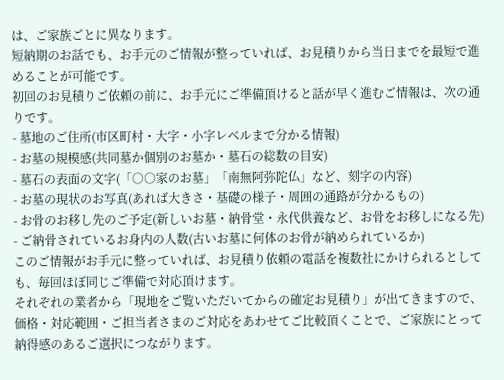は、ご家族ごとに異なります。
短納期のお話でも、お手元のご情報が整っていれば、お見積りから当日までを最短で進めることが可能です。
初回のお見積りご依頼の前に、お手元にご準備頂けると話が早く進むご情報は、次の通りです。
- 墓地のご住所(市区町村・大字・小字レベルまで分かる情報)
- お墓の規模感(共同墓か個別のお墓か・墓石の総数の目安)
- 墓石の表面の文字(「○○家のお墓」「南無阿弥陀仏」など、刻字の内容)
- お墓の現状のお写真(あれば大きさ・基礎の様子・周囲の通路が分かるもの)
- お骨のお移し先のご予定(新しいお墓・納骨堂・永代供養など、お骨をお移しになる先)
- ご納骨されているお身内の人数(古いお墓に何体のお骨が納められているか)
このご情報がお手元に整っていれば、お見積り依頼の電話を複数社にかけられるとしても、毎回ほぼ同じご準備で対応頂けます。
それぞれの業者から「現地をご覧いただいてからの確定お見積り」が出てきますので、価格・対応範囲・ご担当者さまのご対応をあわせてご比較頂くことで、ご家族にとって納得感のあるご選択につながります。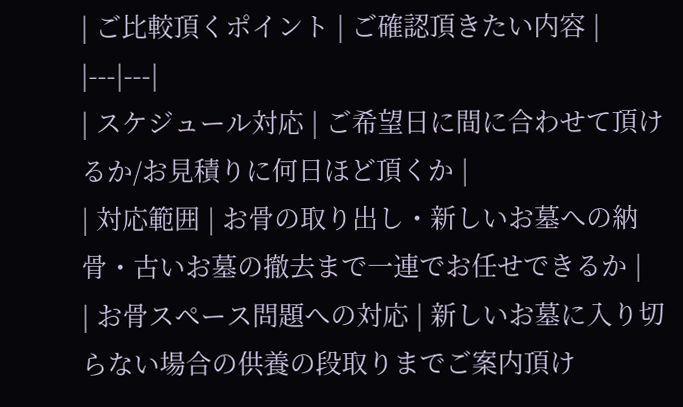| ご比較頂くポイント | ご確認頂きたい内容 |
|---|---|
| スケジュール対応 | ご希望日に間に合わせて頂けるか/お見積りに何日ほど頂くか |
| 対応範囲 | お骨の取り出し・新しいお墓への納骨・古いお墓の撤去まで一連でお任せできるか |
| お骨スペース問題への対応 | 新しいお墓に入り切らない場合の供養の段取りまでご案内頂け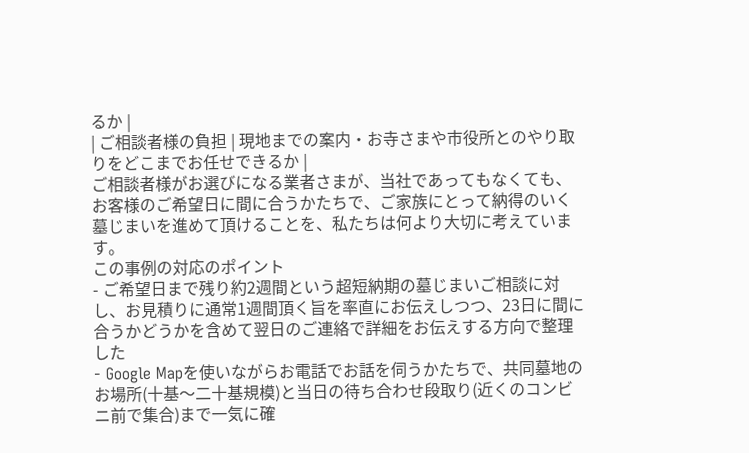るか |
| ご相談者様の負担 | 現地までの案内・お寺さまや市役所とのやり取りをどこまでお任せできるか |
ご相談者様がお選びになる業者さまが、当社であってもなくても、お客様のご希望日に間に合うかたちで、ご家族にとって納得のいく墓じまいを進めて頂けることを、私たちは何より大切に考えています。
この事例の対応のポイント
- ご希望日まで残り約2週間という超短納期の墓じまいご相談に対し、お見積りに通常1週間頂く旨を率直にお伝えしつつ、23日に間に合うかどうかを含めて翌日のご連絡で詳細をお伝えする方向で整理した
- Google Mapを使いながらお電話でお話を伺うかたちで、共同墓地のお場所(十基〜二十基規模)と当日の待ち合わせ段取り(近くのコンビニ前で集合)まで一気に確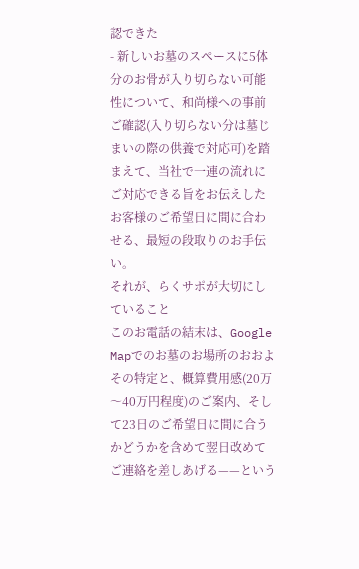認できた
- 新しいお墓のスペースに5体分のお骨が入り切らない可能性について、和尚様への事前ご確認(入り切らない分は墓じまいの際の供養で対応可)を踏まえて、当社で一連の流れにご対応できる旨をお伝えした
お客様のご希望日に間に合わせる、最短の段取りのお手伝い。
それが、らくサポが大切にしていること
このお電話の結末は、Google Mapでのお墓のお場所のおおよその特定と、概算費用感(20万〜40万円程度)のご案内、そして23日のご希望日に間に合うかどうかを含めて翌日改めてご連絡を差しあげる——という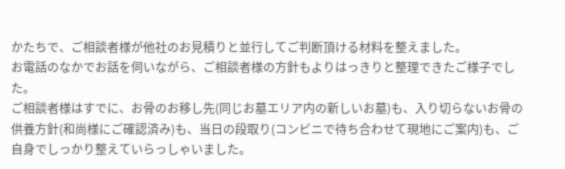かたちで、ご相談者様が他社のお見積りと並行してご判断頂ける材料を整えました。
お電話のなかでお話を伺いながら、ご相談者様の方針もよりはっきりと整理できたご様子でした。
ご相談者様はすでに、お骨のお移し先(同じお墓エリア内の新しいお墓)も、入り切らないお骨の供養方針(和尚様にご確認済み)も、当日の段取り(コンビニで待ち合わせて現地にご案内)も、ご自身でしっかり整えていらっしゃいました。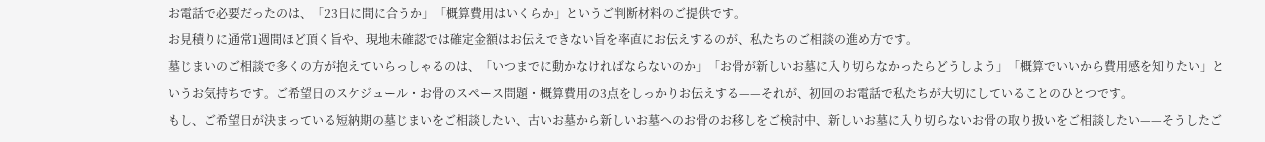お電話で必要だったのは、「23日に間に合うか」「概算費用はいくらか」というご判断材料のご提供です。
お見積りに通常1週間ほど頂く旨や、現地未確認では確定金額はお伝えできない旨を率直にお伝えするのが、私たちのご相談の進め方です。
墓じまいのご相談で多くの方が抱えていらっしゃるのは、「いつまでに動かなければならないのか」「お骨が新しいお墓に入り切らなかったらどうしよう」「概算でいいから費用感を知りたい」というお気持ちです。ご希望日のスケジュール・お骨のスペース問題・概算費用の3点をしっかりお伝えする——それが、初回のお電話で私たちが大切にしていることのひとつです。
もし、ご希望日が決まっている短納期の墓じまいをご相談したい、古いお墓から新しいお墓へのお骨のお移しをご検討中、新しいお墓に入り切らないお骨の取り扱いをご相談したい——そうしたご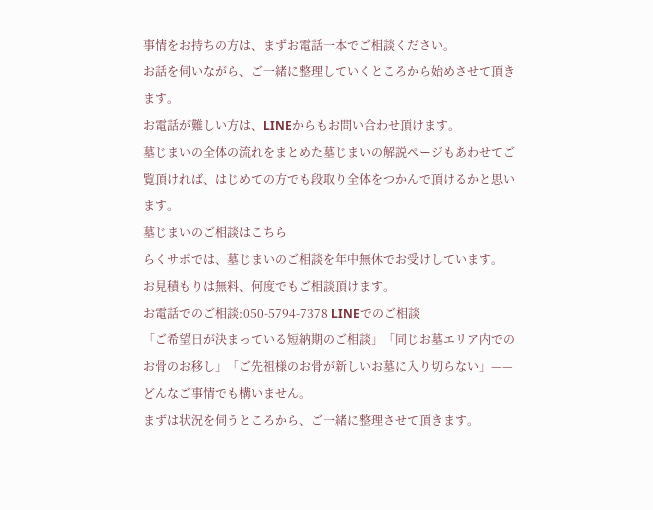事情をお持ちの方は、まずお電話一本でご相談ください。
お話を伺いながら、ご一緒に整理していくところから始めさせて頂きます。
お電話が難しい方は、LINEからもお問い合わせ頂けます。
墓じまいの全体の流れをまとめた墓じまいの解説ページもあわせてご覧頂ければ、はじめての方でも段取り全体をつかんで頂けるかと思います。
墓じまいのご相談はこちら
らくサポでは、墓じまいのご相談を年中無休でお受けしています。
お見積もりは無料、何度でもご相談頂けます。
お電話でのご相談:050-5794-7378 LINEでのご相談
「ご希望日が決まっている短納期のご相談」「同じお墓エリア内でのお骨のお移し」「ご先祖様のお骨が新しいお墓に入り切らない」——どんなご事情でも構いません。
まずは状況を伺うところから、ご一緒に整理させて頂きます。